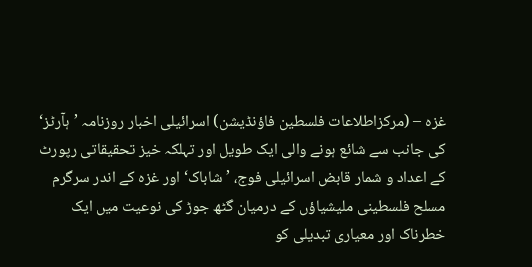غزہ – (مرکزاطلاعات فلسطین فاؤنڈیشن) اسرائیلی اخبار روزنامہ ’ہآرٹز‘ کی جانب سے شائع ہونے والی ایک طویل اور تہلکہ خیز تحقیقاتی رپورٹ کے اعداد و شمار قابض اسرائیلی فوج، ’شاباک‘ اور غزه کے اندر سرگرم مسلح فلسطینی ملیشیاؤں کے درمیان گٹھ جوڑ کی نوعیت میں ایک خطرناک اور معیاری تبدیلی کو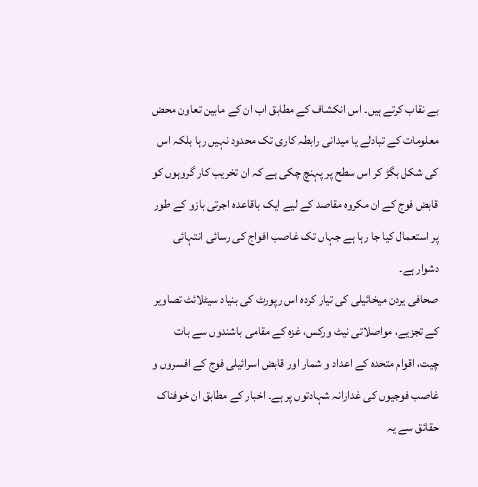بے نقاب کرتے ہیں۔ اس انکشاف کے مطابق اب ان کے مابین تعاون محض معلومات کے تبادلے یا میدانی رابطہ کاری تک محدود نہیں رہا بلکہ اس کی شکل بگڑ کر اس سطح پر پہنچ چکی ہے کہ ان تخریب کار گروہوں کو قابض فوج کے ان مکروہ مقاصد کے لیے ایک باقاعدہ اجرتی بازو کے طور پر استعمال کیا جا رہا ہے جہاں تک غاصب افواج کی رسائی انتہائی دشوار ہے۔
صحافی یردن میخائیلی کی تیار کردہ اس رپورٹ کی بنیاد سیٹلائٹ تصاویر کے تجزیے، مواصلاتی نیٹ ورکس، غزه کے مقامی باشندوں سے بات چیت، اقوام متحدہ کے اعداد و شمار اور قابض اسرائیلی فوج کے افسروں و غاصب فوجیوں کی غدارانہ شہادتوں پر ہے۔ اخبار کے مطابق ان خوفناک حقائق سے یہ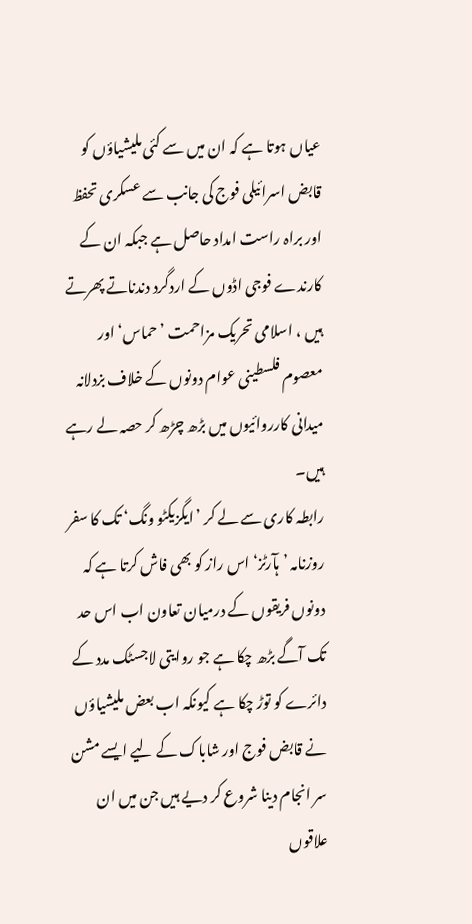عیاں ہوتا ہے کہ ان میں سے کئی ملیشیاؤں کو قابض اسرائیلی فوج کی جانب سے عسکری تحفظ اور براہ راست امداد حاصل ہے جبکہ ان کے کارندے فوجی اڈوں کے اردگرد دندناتے پھرتے ہیں ، اسلامی تحریک مزاحمت ’حماس‘ اور معصوم فلسطینی عوام دونوں کے خلاف بزدلانہ میدانی کارروائیوں میں بڑھ چڑھ کر حصہ لے رہے ہیں۔
رابطہ کاری سے لے کر ’ایگزیکٹو ونگ‘ تک کا سفر
روزنامہ ’ہآرٹز‘ اس راز کو بھی فاش کرتا ہے کہ دونوں فریقوں کے درمیان تعاون اب اس حد تک آگے بڑھ چکا ہے جو روایتی لاجسٹک مدد کے دائرے کو توڑ چکا ہے کیونکہ اب بعض ملیشیاؤں نے قابض فوج اور شاباک کے لیے ایسے مشن سر انجام دینا شروع کر دیے ہیں جن میں ان علاقوں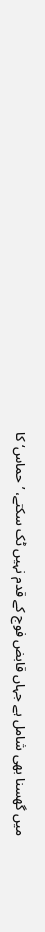میں گھسنا بھی شامل ہے جہاں قابض فوج کے قدم نہیں ٹک سکتے، ’حماس‘ کا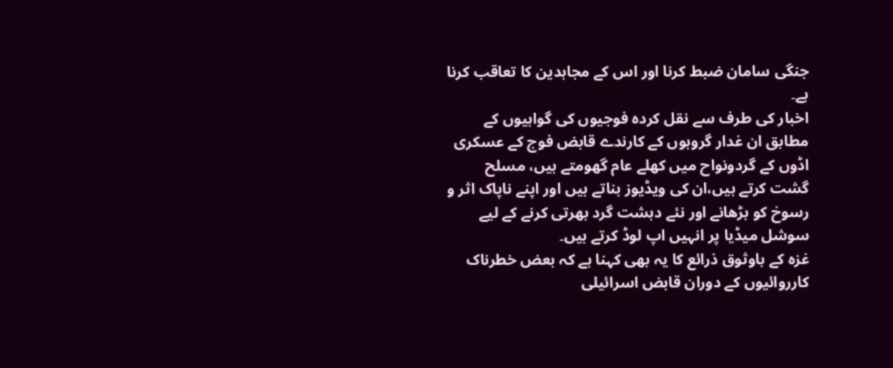جنگی سامان ضبط کرنا اور اس کے مجاہدین کا تعاقب کرنا ہے۔
اخبار کی طرف سے نقل کردہ فوجیوں کی گواہیوں کے مطابق ان غدار گروہوں کے کارندے قابض فوج کے عسکری اڈوں کے گردونواح میں کھلے عام گھومتے ہیں، مسلح گشت کرتے ہیں،ان کی ویڈیوز بناتے ہیں اور اپنے ناپاک اثر و رسوخ کو بڑھانے اور نئے دہشت گرد بھرتی کرنے کے لیے سوشل میڈیا پر انہیں اپ لوڈ کرتے ہیں۔
غزه کے باوثوق ذرائع کا یہ بھی کہنا ہے کہ بعض خطرناک کارروائیوں کے دوران قابض اسرائیلی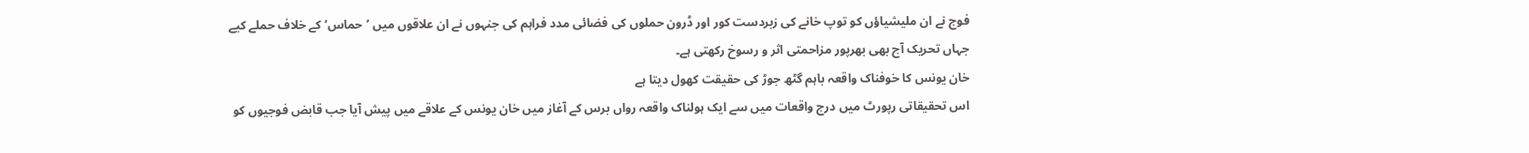فوج نے ان ملیشیاؤں کو توپ خانے کی زبردست کور اور ڈرون حملوں کی فضائی مدد فراہم کی جنہوں نے ان علاقوں میں ’حماس‘ کے خلاف حملے کیے جہاں تحریک آج بھی بھرپور مزاحمتی اثر و رسوخ رکھتی ہے۔
خان یونس کا خوفناک واقعہ باہم گٹھ جوڑ کی حقیقت کھول دیتا ہے
اس تحقیقاتی رپورٹ میں درج واقعات میں سے ایک ہولناک واقعہ رواں برس کے آغاز میں خان یونس کے علاقے میں پیش آیا جب قابض فوجیوں کو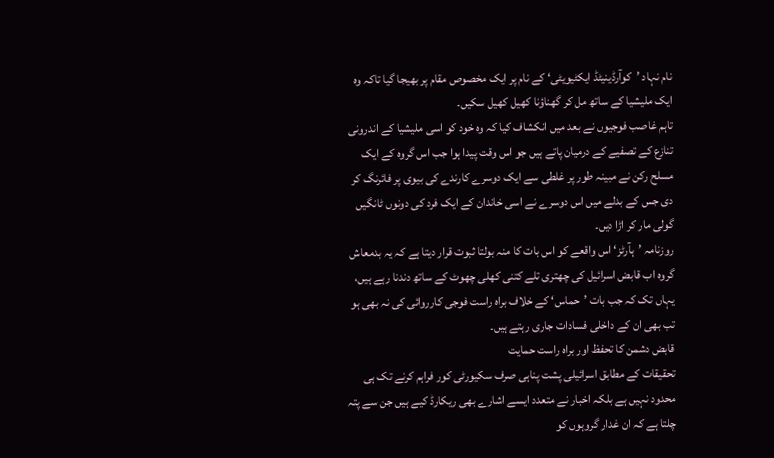نام نہاد ’کوآرڈینیٹڈ ایکٹیویٹی‘ کے نام پر ایک مخصوص مقام پر بھیجا گیا تاکہ وہ ایک ملیشیا کے ساتھ مل کر گھناؤنا کھیل کھیل سکیں۔
تاہم غاصب فوجیوں نے بعد میں انکشاف کیا کہ وہ خود کو اسی ملیشیا کے اندرونی تنازع کے تصفیے کے درمیان پاتے ہیں جو اس وقت پیدا ہوا جب اس گروہ کے ایک مسلح رکن نے مبینہ طور پر غلطی سے ایک دوسرے کارندے کی بیوی پر فائرنگ کر دی جس کے بدلے میں اس دوسرے نے اسی خاندان کے ایک فرد کی دونوں ٹانگیں گولی مار کر اڑا دیں۔
روزنامہ ’ہآرٹز‘ اس واقعے کو اس بات کا منہ بولتا ثبوت قرار دیتا ہے کہ یہ بدمعاش گروہ اب قابض اسرائیل کی چھتری تلے کتنی کھلی چھوٹ کے ساتھ دندنا رہے ہیں، یہاں تک کہ جب بات ’حماس‘ کے خلاف براہ راست فوجی کارروائی کی نہ بھی ہو تب بھی ان کے داخلی فسادات جاری رہتے ہیں۔
قابض دشمن کا تحفظ اور براہ راست حمایت
تحقیقات کے مطابق اسرائیلی پشت پناہی صرف سکیورٹی کور فراہم کرنے تک ہی محدود نہیں ہے بلکہ اخبار نے متعدد ایسے اشارے بھی ریکارڈ کیے ہیں جن سے پتہ چلتا ہے کہ ان غدار گروہوں کو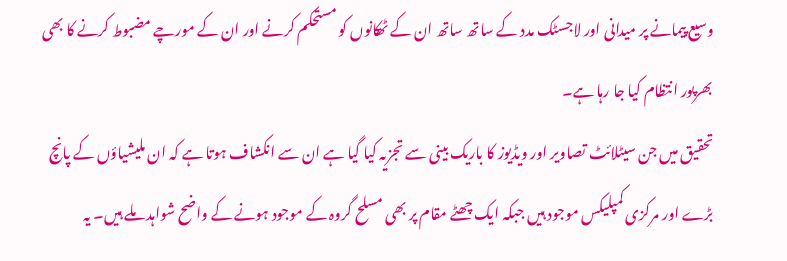وسیع پیمانے پر میدانی اور لاجسٹک مدد کے ساتھ ساتھ ان کے ٹھکانوں کو مستحکم کرنے اور ان کے مورچے مضبوط کرنے کا بھی بھرپور انتظام کیا جا رہا ہے۔
تحقیق میں جن سیٹلائٹ تصاویر اور ویڈیوز کا باریک بینی سے تجزیہ کیا گیا ہے ان سے انکشاف ہوتا ہے کہ ان ملیشیاؤں کے پانچ بڑے اور مرکزی کمپلیکس موجود ہیں جبکہ ایک چھٹے مقام پر بھی مسلح گروہ کے موجود ہونے کے واضح شواہد ملے ہیں۔ یہ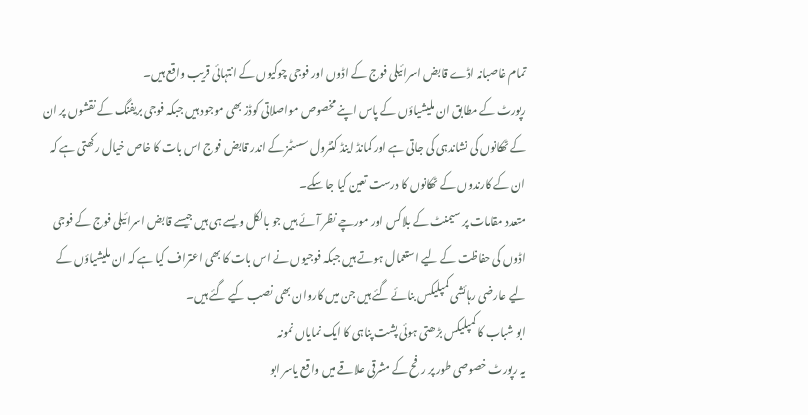تمام غاصبانہ اڈے قابض اسرائیلی فوج کے اڈوں اور فوجی چوکیوں کے انتہائی قریب واقع ہیں۔
رپورٹ کے مطابق ان ملیشیاؤں کے پاس اپنے مخصوص مواصلاتی کوڈز بھی موجود ہیں جبکہ فوجی بریفنگ کے نقشوں پر ان کے ٹھکانوں کی نشاندہی کی جاتی ہے اور کمانڈ اینڈ کنٹرول سسٹمز کے اندر قابض فوج اس بات کا خاص خیال رکھتی ہے کہ ان کے کارندوں کے ٹھکانوں کا درست تعین کیا جا سکے۔
متعدد مقامات پر سیمنٹ کے بلاکس اور مورچے نظر آئے ہیں جو بالکل ویسے ہی ہیں جیسے قابض اسرائیلی فوج کے فوجی اڈوں کی حفاظت کے لیے استعمال ہوتے ہیں جبکہ فوجیوں نے اس بات کا بھی اعتراف کیا ہے کہ ان ملیشیاؤں کے لیے عارضی رہائشی کمپلیکس بنائے گئے ہیں جن میں کاروان بھی نصب کیے گئے ہیں۔
ابو شباب کا کمپلیکس بڑھتی ہوئی پشت پناہی کا ایک نمایاں نمونہ
یہ رپورٹ خصوصی طور پر رفح کے مشرقی علاقے میں واقع یاسر ابو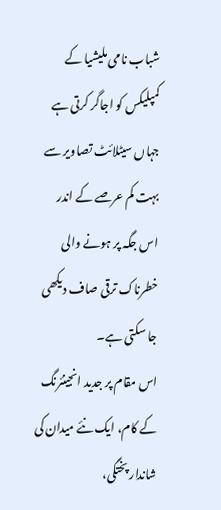شباب نامی ملیشیا کے کمپلیکس کو اجاگر کرتی ہے جہاں سیٹلائٹ تصاویر سے بہت کم عرصے کے اندر اس جگہ پر ہونے والی خطرناک ترقی صاف دیکھی جا سکتی ہے۔
اس مقام پر جدید انجینئرنگ کے کام، ایک نئے میدان کی شاندار پختگی،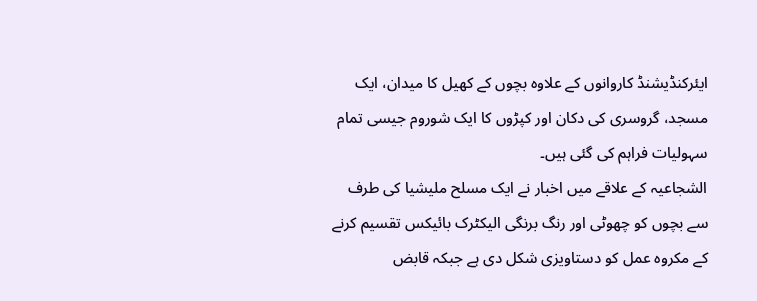ایئرکنڈیشنڈ کاروانوں کے علاوہ بچوں کے کھیل کا میدان، ایک مسجد، گروسری کی دکان اور کپڑوں کا ایک شوروم جیسی تمام سہولیات فراہم کی گئی ہیں۔
الشجاعیہ کے علاقے میں اخبار نے ایک مسلح ملیشیا کی طرف سے بچوں کو چھوٹی اور رنگ برنگی الیکٹرک بائیکس تقسیم کرنے کے مکروہ عمل کو دستاویزی شکل دی ہے جبکہ قابض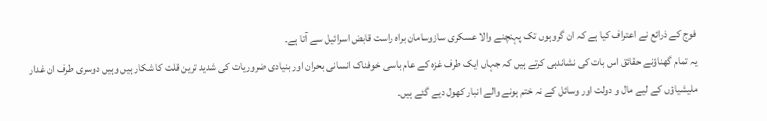فوج کے ذرائع نے اعتراف کیا ہے کہ ان گروہوں تک پہنچنے والا عسکری سازوسامان براہ راست قابض اسرائیل سے آتا ہے۔
یہ تمام گھناؤنے حقائق اس بات کی نشاندہی کرتے ہیں کہ جہاں ایک طرف غزه کے عام باسی خوفناک انسانی بحران اور بنیادی ضروریات کی شدید ترین قلت کا شکار ہیں وہیں دوسری طرف ان غدار ملیشیاؤں کے لیے مال و دولت اور وسائل کے نہ ختم ہونے والے انبار کھول دیے گئے ہیں۔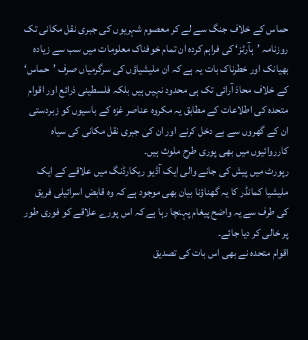حماس کے خلاف جنگ سے لے کر معصوم شہریوں کی جبری نقل مکانی تک
روزنامہ ’ہآرٹز‘ کی فراہم کردہ ان تمام خوفناک معلومات میں سب سے زیادہ بھیانک اور خطرناک بات یہ ہے کہ ان ملیشیاؤں کی سرگرمیاں صرف ’حماس‘ کے خلاف محاذ آرائی تک ہی محدود نہیں ہیں بلکہ فلسطینی ذرائع اور اقوام متحدہ کی اطلاعات کے مطابق یہ مکروہ عناصر غزه کے باسیوں کو زبردستی ان کے گھروں سے بے دخل کرنے اور ان کی جبری نقل مکانی کی سیاہ کارروائیوں میں بھی پوری طرح ملوث ہیں۔
رپورٹ میں پیش کی جانے والی ایک آڈیو ریکارڈنگ میں علاقے کے ایک ملیشیا کمانڈر کا یہ گھناؤنا بیان بھی موجود ہے کہ وہ قابض اسرائیلی فریق کی طرف سے یہ واضح پیغام پہنچا رہا ہے کہ اس پورے علاقے کو فوری طور پر خالی کر دیا جائے۔
اقوام متحدہ نے بھی اس بات کی تصدیق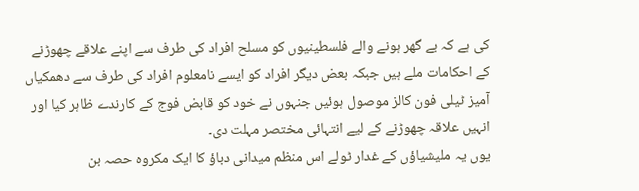کی ہے کہ بے گھر ہونے والے فلسطینیوں کو مسلح افراد کی طرف سے اپنے علاقے چھوڑنے کے احکامات ملے ہیں جبکہ بعض دیگر افراد کو ایسے نامعلوم افراد کی طرف سے دھمکیاں آمیز ٹیلی فون کالز موصول ہوئیں جنہوں نے خود کو قابض فوج کے کارندے ظاہر کیا اور انہیں علاقہ چھوڑنے کے لیے انتہائی مختصر مہلت دی۔
یوں یہ ملیشیاؤں کے غدار ٹولے اس منظم میدانی دباؤ کا ایک مکروہ حصہ بن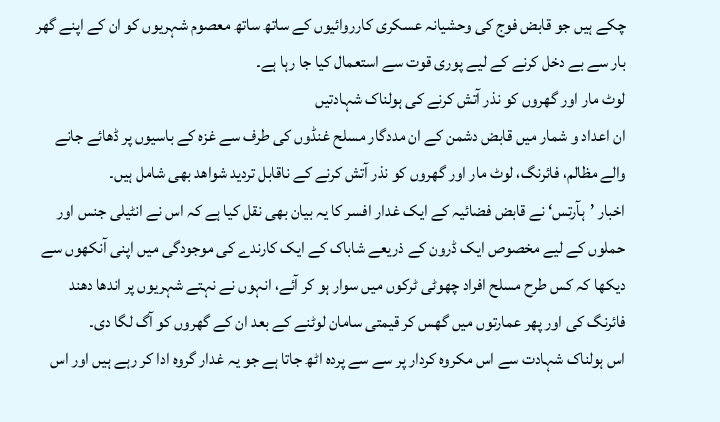چکے ہیں جو قابض فوج کی وحشیانہ عسکری کارروائیوں کے ساتھ ساتھ معصوم شہریوں کو ان کے اپنے گھر بار سے بے دخل کرنے کے لیے پوری قوت سے استعمال کیا جا رہا ہے۔
لوٹ مار اور گھروں کو نذر آتش کرنے کی ہولناک شہادتیں
ان اعداد و شمار میں قابض دشمن کے ان مددگار مسلح غنڈوں کی طرف سے غزه کے باسیوں پر ڈھائے جانے والے مظالم، فائرنگ، لوٹ مار اور گھروں کو نذر آتش کرنے کے ناقابل تردید شواهد بھی شامل ہیں۔
اخبار ’ہآرتس‘ نے قابض فضائیہ کے ایک غدار افسر کا یہ بیان بھی نقل کیا ہے کہ اس نے انٹیلی جنس اور حملوں کے لیے مخصوص ایک ڈرون کے ذریعے شاباک کے ایک کارندے کی موجودگی میں اپنی آنکھوں سے دیکھا کہ کس طرح مسلح افراد چھوٹی ٹرکوں میں سوار ہو کر آئے، انہوں نے نہتے شہریوں پر اندھا دھند فائرنگ کی اور پھر عمارتوں میں گھس کر قیمتی سامان لوٹنے کے بعد ان کے گھروں کو آگ لگا دی۔
اس ہولناک شہادت سے اس مکروہ کردار پر سے سے پردہ اٹھ جاتا ہے جو یہ غدار گروہ ادا کر رہے ہیں اور اس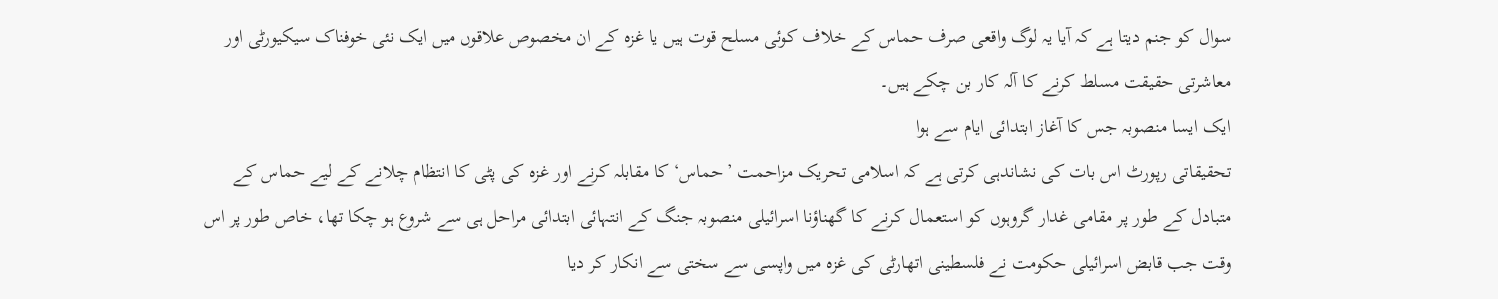سوال کو جنم دیتا ہے کہ آیا یہ لوگ واقعی صرف حماس کے خلاف کوئی مسلح قوت ہیں یا غزه کے ان مخصوص علاقوں میں ایک نئی خوفناک سیکیورٹی اور معاشرتی حقیقت مسلط کرنے کا آلہ کار بن چکے ہیں۔
ایک ایسا منصوبہ جس کا آغاز ابتدائی ایام سے ہوا
تحقیقاتی رپورٹ اس بات کی نشاندہی کرتی ہے کہ اسلامی تحریک مزاحمت ’حماس‘ کا مقابلہ کرنے اور غزه کی پٹی کا انتظام چلانے کے لیے حماس کے متبادل کے طور پر مقامی غدار گروہوں کو استعمال کرنے کا گھناؤنا اسرائیلی منصوبہ جنگ کے انتہائی ابتدائی مراحل ہی سے شروع ہو چکا تھا، خاص طور پر اس وقت جب قابض اسرائیلی حکومت نے فلسطینی اتھارٹی کی غزه میں واپسی سے سختی سے انکار کر دیا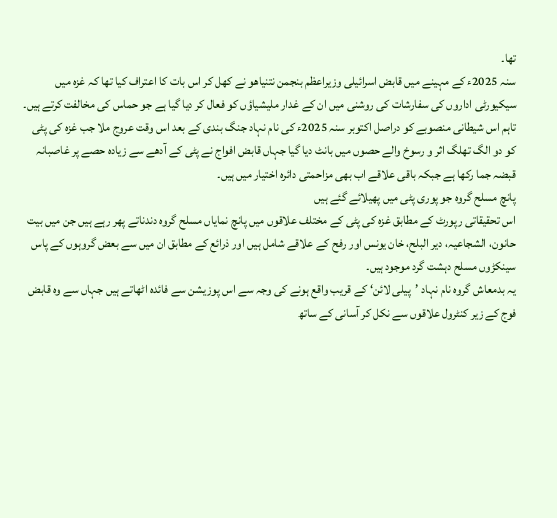تھا۔
سنہ 2025ء کے مہینے میں قابض اسرائیلی وزیراعظم بنجمن نتنياهو نے کھل کر اس بات کا اعتراف کیا تھا کہ غزه میں سیکیورٹی اداروں کی سفارشات کی روشنی میں ان کے غدار ملیشیاؤں کو فعال کر دیا گیا ہے جو حماس کی مخالفت کرتے ہیں۔
تاہم اس شیطانی منصوبے کو دراصل اکتوبر سنہ 2025ء کی نام نہاد جنگ بندی کے بعد اس وقت عروج ملا جب غزه کی پٹی کو دو الگ تھلگ اثر و رسوخ والے حصوں میں بانٹ دیا گیا جہاں قابض افواج نے پٹی کے آدھے سے زیادہ حصے پر غاصبانہ قبضہ جما رکھا ہے جبکہ باقی علاقے اب بھی مزاحمتی دائرہ اختیار میں ہیں۔
پانچ مسلح گروہ جو پوری پٹی میں پھیلائے گئے ہیں
اس تحقیقاتی رپورٹ کے مطابق غزه کی پٹی کے مختلف علاقوں میں پانچ نمایاں مسلح گروہ دندناتے پھر رہے ہیں جن میں بیت حانون، الشجاعیہ، دیر البلح، خان یونس اور رفح کے علاقے شامل ہیں اور ذرائع کے مطابق ان میں سے بعض گروہوں کے پاس سینکڑوں مسلح دہشت گرد موجود ہیں۔
یہ بدمعاش گروہ نام نہاد ’پیلی لائن‘ کے قریب واقع ہونے کی وجہ سے اس پوزیشن سے فائدہ اٹھاتے ہیں جہاں سے وہ قابض فوج کے زیر کنٹرول علاقوں سے نکل کر آسانی کے ساتھ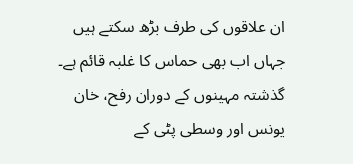ان علاقوں کی طرف بڑھ سکتے ہیں جہاں اب بھی حماس کا غلبہ قائم ہے۔
گذشتہ مہینوں کے دوران رفح، خان یونس اور وسطی پٹی کے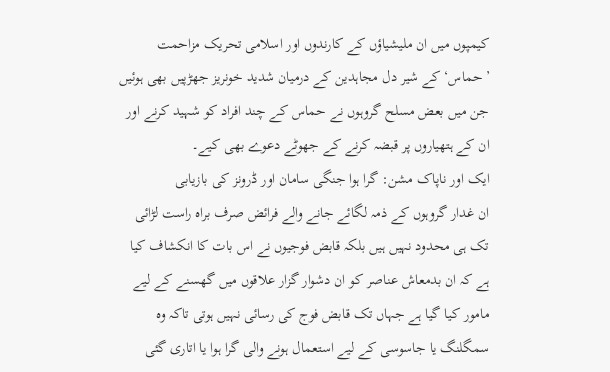کیمپوں میں ان ملیشیاؤں کے کارندوں اور اسلامی تحریک مزاحمت ’حماس‘ کے شیر دل مجاہدین کے درمیان شدید خونریز جھڑپیں بھی ہوئیں جن میں بعض مسلح گروہوں نے حماس کے چند افراد کو شہید کرنے اور ان کے ہتھیاروں پر قبضہ کرنے کے جھوٹے دعوے بھی کیے۔
ایک اور ناپاک مشن: گرا ہوا جنگی سامان اور ڈرونز کی بازیابی
ان غدار گروہوں کے ذمہ لگائے جانے والے فرائض صرف براہ راست لڑائی تک ہی محدود نہیں ہیں بلکہ قابض فوجیوں نے اس بات کا انکشاف کیا ہے کہ ان بدمعاش عناصر کو ان دشوار گزار علاقوں میں گھسنے کے لیے مامور کیا گیا ہے جہاں تک قابض فوج کی رسائی نہیں ہوتی تاکہ وہ سمگلنگ یا جاسوسی کے لیے استعمال ہونے والی گرا ہوا یا اتاری گئی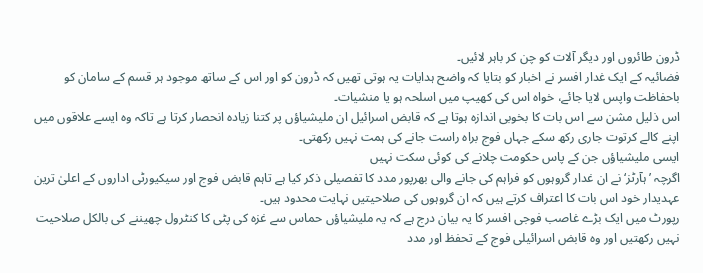ڈرون طائروں اور دیگر آلات کو چن کر باہر لائیں۔
فضائیہ کے ایک غدار افسر نے اخبار کو بتایا کہ واضح ہدایات یہ ہوتی تھیں کہ ڈرون کو اور اس کے ساتھ موجود ہر قسم کے سامان کو باحفاظت واپس لایا جائے، خواہ اس کی کھیپ میں اسلحہ ہو یا منشیات۔
اس ذلیل مشن سے اس بات کا بخوبی اندازہ ہوتا ہے کہ قابض اسرائیل ان ملیشیاؤں پر کتنا زیادہ انحصار کرتا ہے تاکہ وہ ایسے علاقوں میں اپنے کالے کرتوت جاری رکھ سکے جہاں فوج براہ راست جانے کی ہمت نہیں رکھتی۔
ایسی ملیشیاؤں جن کے پاس حکومت چلانے کی کوئی سکت نہیں
اگرچہ ’ہآرٹز‘ نے ان غدار گروہوں کو فراہم کی جانے والی بھرپور مدد کا تفصیلی ذکر کیا ہے تاہم قابض فوج اور سیکیورٹی اداروں کے اعلیٰ ترین عہدیدار خود اس بات کا اعتراف کرتے ہیں کہ ان گروہوں کی صلاحیتیں نہایت محدود ہیں۔
رپورٹ میں ایک بڑے غاصب فوجی افسر کا یہ بیان درج ہے کہ یہ ملیشیاؤں حماس سے غزه کی پٹی کا کنٹرول چھیننے کی بالکل صلاحیت نہیں رکھتیں اور وہ قابض اسرائیلی فوج کے تحفظ اور مدد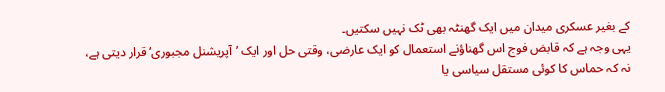کے بغیر عسکری میدان میں ایک گھنٹہ بھی ٹک نہیں سکتیں۔
یہی وجہ ہے کہ قابض فوج اس گھناؤنے استعمال کو ایک عارضی، وقتی حل اور ایک ’آپریشنل مجبوری‘ قرار دیتی ہے، نہ کہ حماس کا کوئی مستقل سیاسی یا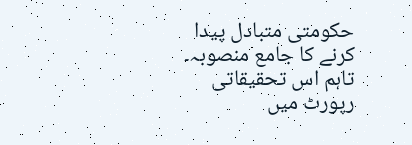حکومتی متبادل پیدا کرنے کا جامع منصوبہ۔
تاہم اس تحقیقاتی رپورٹ میں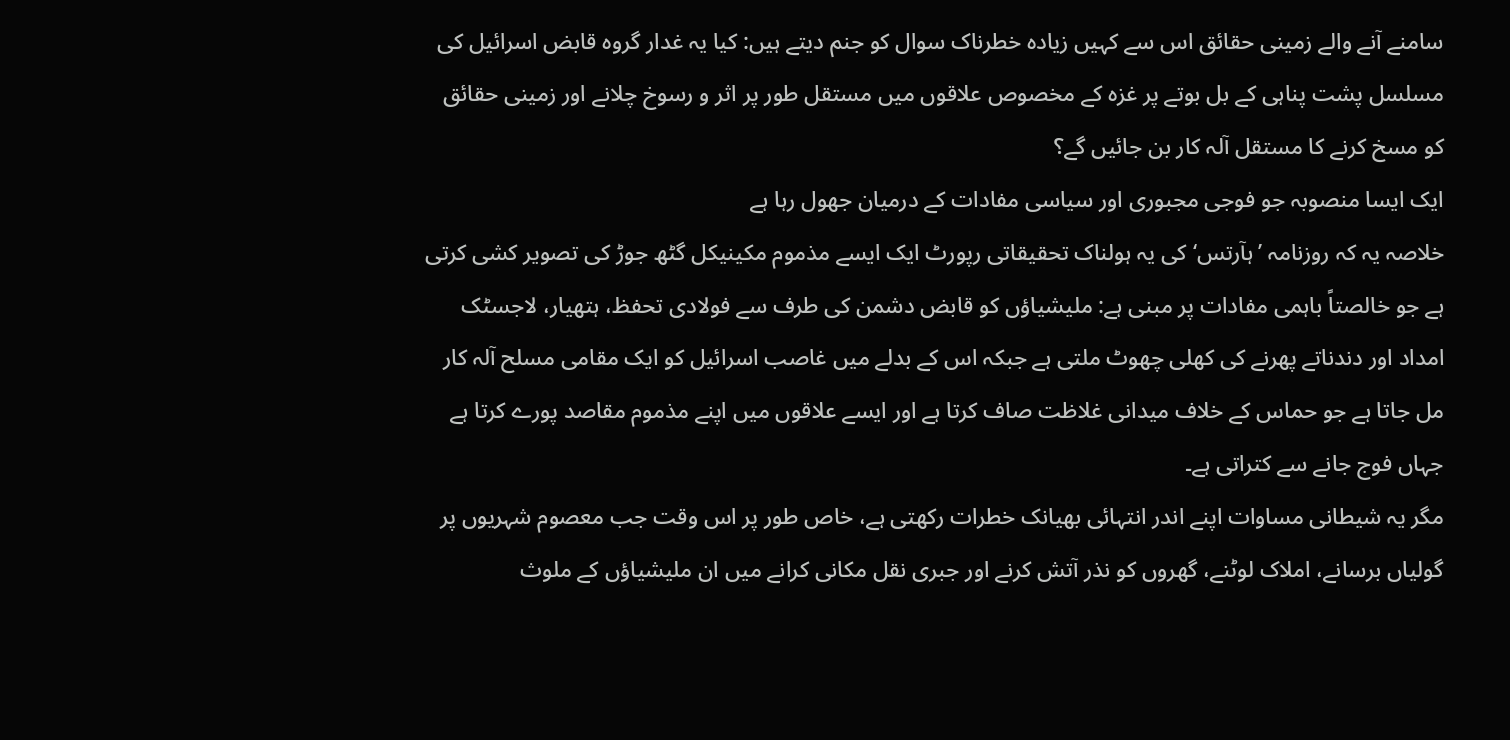سامنے آنے والے زمینی حقائق اس سے کہیں زیادہ خطرناک سوال کو جنم دیتے ہیں: کیا یہ غدار گروہ قابض اسرائیل کی مسلسل پشت پناہی کے بل بوتے پر غزه کے مخصوص علاقوں میں مستقل طور پر اثر و رسوخ چلانے اور زمینی حقائق کو مسخ کرنے کا مستقل آلہ کار بن جائیں گے؟
ایک ایسا منصوبہ جو فوجی مجبوری اور سیاسی مفادات کے درمیان جھول رہا ہے
خلاصہ یہ کہ روزنامہ ’ہآرتس‘ کی یہ ہولناک تحقیقاتی رپورٹ ایک ایسے مذموم مکینیکل گٹھ جوڑ کی تصویر کشی کرتی ہے جو خالصتاً باہمی مفادات پر مبنی ہے: ملیشیاؤں کو قابض دشمن کی طرف سے فولادی تحفظ، ہتھیار، لاجسٹک امداد اور دندناتے پھرنے کی کھلی چھوٹ ملتی ہے جبکہ اس کے بدلے میں غاصب اسرائیل کو ایک مقامی مسلح آلہ کار مل جاتا ہے جو حماس کے خلاف میدانی غلاظت صاف کرتا ہے اور ایسے علاقوں میں اپنے مذموم مقاصد پورے کرتا ہے جہاں فوج جانے سے کتراتی ہے۔
مگر یہ شیطانی مساوات اپنے اندر انتہائی بھیانک خطرات رکھتی ہے، خاص طور پر اس وقت جب معصوم شہریوں پر گولیاں برسانے، املاک لوٹنے، گھروں کو نذر آتش کرنے اور جبری نقل مکانی کرانے میں ان ملیشیاؤں کے ملوث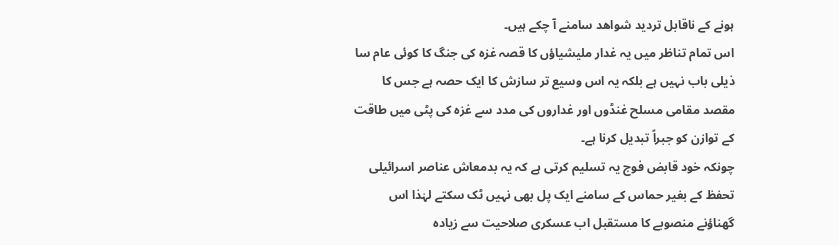ہونے کے ناقابل تردید شواهد سامنے آ چکے ہیں۔
اس تمام تناظر میں یہ غدار ملیشیاؤں کا قصہ غزه کی جنگ کا کوئی عام سا ذیلی باب نہیں ہے بلکہ یہ اس وسیع تر سازش کا ایک حصہ ہے جس کا مقصد مقامی مسلح غنڈوں اور غداروں کی مدد سے غزه کی پٹی میں طاقت کے توازن کو جبراً تبدیل کرنا ہے۔
چونکہ خود قابض فوج یہ تسلیم کرتی ہے کہ یہ بدمعاش عناصر اسرائیلی تحفظ کے بغیر حماس کے سامنے ایک پل بھی نہیں ٹک سکتے لہٰذا اس گھناؤنے منصوبے کا مستقبل اب عسکری صلاحیت سے زیادہ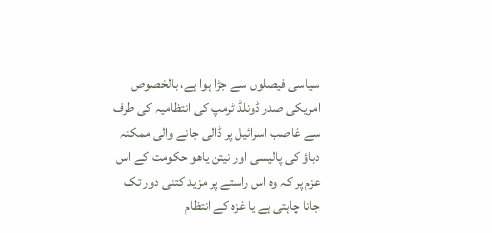سیاسی فیصلوں سے جڑا ہوا ہے، بالخصوص امریکی صدر ڈونلڈ ٹرمپ کی انتظامیہ کی طرف سے غاصب اسرائیل پر ڈالی جانے والی ممکنہ دباؤ کی پالیسی اور نیتن یاھو حکومت کے اس عزم پر کہ وہ اس راستے پر مزید کتنی دور تک جانا چاہتی ہے یا غزه کے انتظام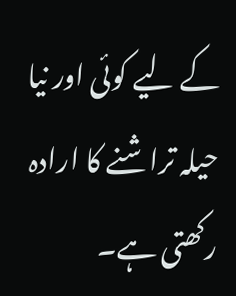کے لیے کوئی اور نیا حیلہ تراشنے کا ارادہ رکھتی ہے۔